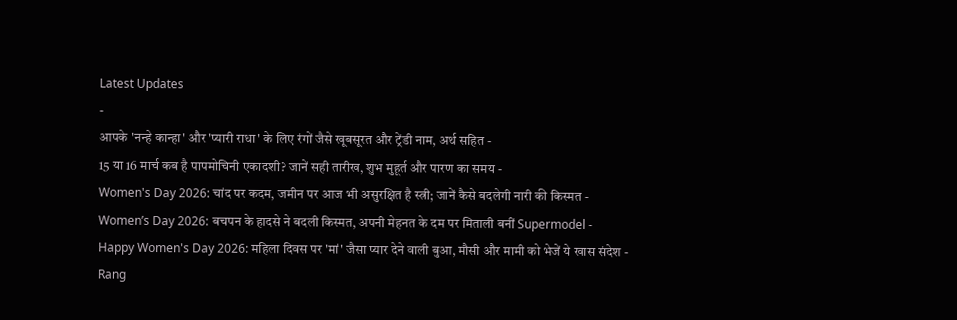Latest Updates
-
आपके 'नन्हे कान्हा' और 'प्यारी राधा' के लिए रंगों जैसे खूबसूरत और ट्रेंडी नाम, अर्थ सहित -
15 या 16 मार्च कब है पापमोचिनी एकादशी? जानें सही तारीख, शुभ मुहूर्त और पारण का समय -
Women's Day 2026: चांद पर कदम, जमीन पर आज भी असुरक्षित है स्त्री; जानें कैसे बदलेगी नारी की किस्मत -
Women’s Day 2026: बचपन के हादसे ने बदली किस्मत, अपनी मेहनत के दम पर मिताली बनीं Supermodel -
Happy Women's Day 2026: महिला दिवस पर 'मां' जैसा प्यार देने वाली बुआ, मौसी और मामी को भेजें ये खास संदेश -
Rang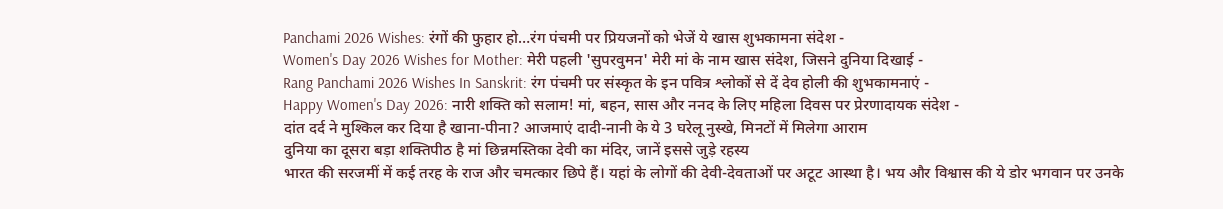Panchami 2026 Wishes: रंगों की फुहार हो…रंग पंचमी पर प्रियजनों को भेजें ये खास शुभकामना संदेश -
Women's Day 2026 Wishes for Mother: मेरी पहली 'सुपरवुमन' मेरी मां के नाम खास संदेश, जिसने दुनिया दिखाई -
Rang Panchami 2026 Wishes In Sanskrit: रंग पंचमी पर संस्कृत के इन पवित्र श्लोकों से दें देव होली की शुभकामनाएं -
Happy Women's Day 2026: नारी शक्ति को सलाम! मां, बहन, सास और ननद के लिए महिला दिवस पर प्रेरणादायक संदेश -
दांत दर्द ने मुश्किल कर दिया है खाना-पीना? आजमाएं दादी-नानी के ये 3 घरेलू नुस्खे, मिनटों में मिलेगा आराम
दुनिया का दूसरा बड़ा शक्तिपीठ है मां छिन्नमस्तिका देवी का मंदिर, जानें इससे जुड़े रहस्य
भारत की सरजमीं में कई तरह के राज और चमत्कार छिपे हैं। यहां के लोगों की देवी-देवताओं पर अटूट आस्था है। भय और विश्वास की ये डोर भगवान पर उनके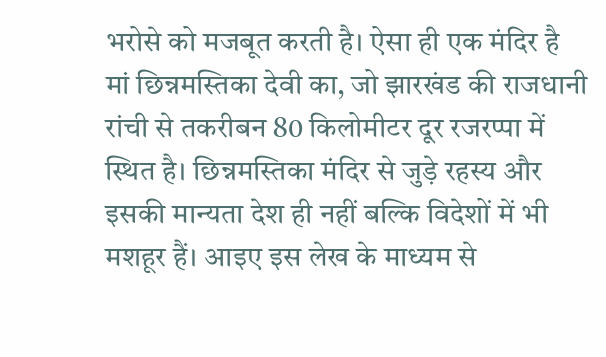भरोसे को मजबूत करती है। ऐसा ही एक मंदिर है मां छिन्नमस्तिका देवी का, जो झारखंड की राजधानी रांची से तकरीबन 80 किलोमीटर दूर रजरप्पा में स्थित है। छिन्नमस्तिका मंदिर से जुड़े रहस्य और इसकी मान्यता देश ही नहीं बल्कि विदेशों में भी मशहूर हैं। आइए इस लेख के माध्यम से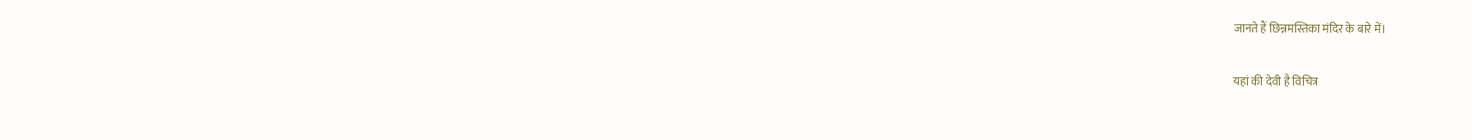जानते हैं छिन्नमस्तिका मंदिर के बारे में।

यहां की देवी है विचित्र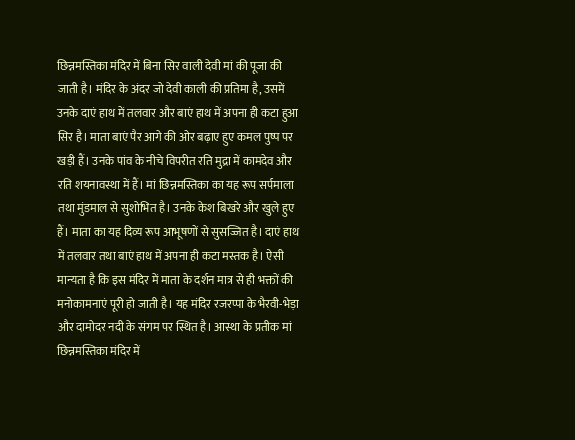छिन्नमस्तिका मंदिर में बिना सिर वाली देवी मां की पूजा की जाती है। मंदिर के अंदर जो देवी काली की प्रतिमा है, उसमें उनके दाएं हाथ में तलवार और बाएं हाथ में अपना ही कटा हुआ सिर है। माता बाएं पैर आगे की ओर बढ़ाए हुए कमल पुष्प पर खड़ी हैं। उनके पांव के नीचे विपरीत रति मुद्रा में कामदेव और रति शयनावस्था में हैं। मां छिन्नमस्तिका का यह रूप सर्पमाला तथा मुंडमाल से सुशोभित है। उनके केश बिखरे और खुले हुए हैं। माता का यह दिव्य रूप आभूषणों से सुसज्जित है। दाएं हाथ में तलवार तथा बाएं हाथ में अपना ही कटा मस्तक है। ऐसी मान्यता है कि इस मंदिर में माता के दर्शन मात्र से ही भक्तों की मनोकामनाएं पूरी हो जाती है। यह मंदिर रजरप्पा के भैरवी-भेड़ा और दामोदर नदी के संगम पर स्थित है। आस्था के प्रतीक मां छिन्नमस्तिका मंदिर में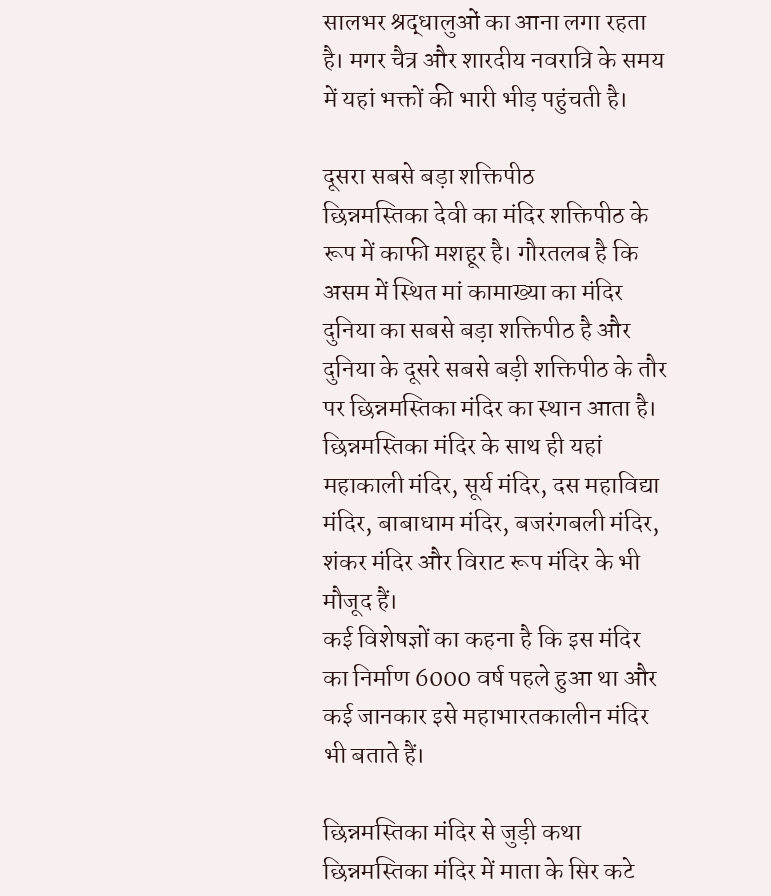सालभर श्रद्धालुओं का आना लगा रहता है। मगर चैत्र और शारदीय नवरात्रि के समय में यहां भक्तों की भारी भीड़ पहुंचती है।

दूसरा सबसे बड़ा शक्तिपीठ
छिन्नमस्तिका देवी का मंदिर शक्तिपीठ के रूप में काफी मशहूर है। गौरतलब है कि असम में स्थित मां कामाख्या का मंदिर दुनिया का सबसे बड़ा शक्तिपीठ है और दुनिया के दूसरे सबसे बड़ी शक्तिपीठ के तौर पर छिन्नमस्तिका मंदिर का स्थान आता है।
छिन्नमस्तिका मंदिर के साथ ही यहां महाकाली मंदिर, सूर्य मंदिर, दस महाविद्या मंदिर, बाबाधाम मंदिर, बजरंगबली मंदिर, शंकर मंदिर और विराट रूप मंदिर के भी मौजूद हैं।
कई विशेषज्ञों का कहना है कि इस मंदिर का निर्माण 6000 वर्ष पहले हुआ था और कई जानकार इसे महाभारतकालीन मंदिर भी बताते हैं।

छिन्नमस्तिका मंदिर से जुड़ी कथा
छिन्नमस्तिका मंदिर में माता के सिर कटे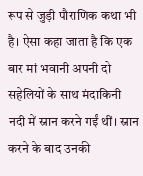रूप से जुड़ी पौराणिक कथा भी है। ऐसा कहा जाता है कि एक बार मां भवानी अपनी दो सहेलियों के साथ मंदाकिनी नदी में स्नान करने गईं थीं। स्नान करने के बाद उनकी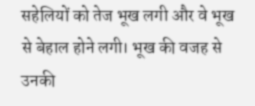सहेलियों को तेज भूख लगी और वे भूख से बेहाल होने लगी। भूख की वजह से उनकी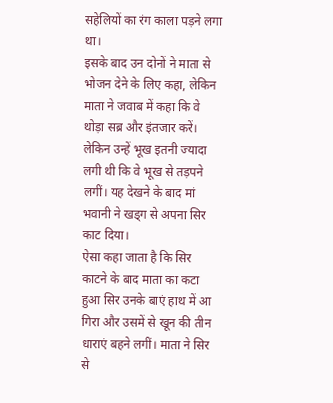सहेलियों का रंग काला पड़ने लगा था।
इसके बाद उन दोनों ने माता से भोजन देने के लिए कहा, लेकिन माता ने जवाब में कहा कि वे थोड़ा सब्र और इंतजार करें। लेकिन उन्हें भूख इतनी ज्यादा लगी थी कि वे भूख से तड़पने लगीं। यह देखने के बाद मां भवानी ने खड्ग से अपना सिर काट दिया।
ऐसा कहा जाता है कि सिर काटने के बाद माता का कटा हुआ सिर उनके बाएं हाथ में आ गिरा और उसमें से खून की तीन धाराएं बहने लगीं। माता ने सिर से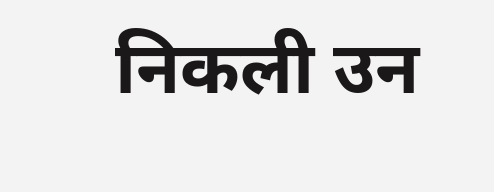निकली उन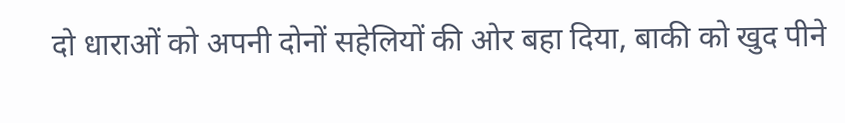दो धाराओं को अपनी दोनों सहेलियों की ओर बहा दिया, बाकी को खुद पीने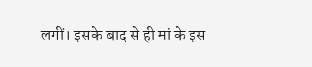लगीं। इसके बाद से ही मां के इस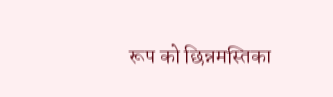रूप को छिन्नमस्तिका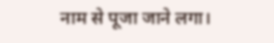नाम से पूजा जाने लगा।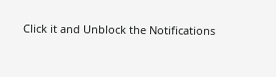Click it and Unblock the Notifications